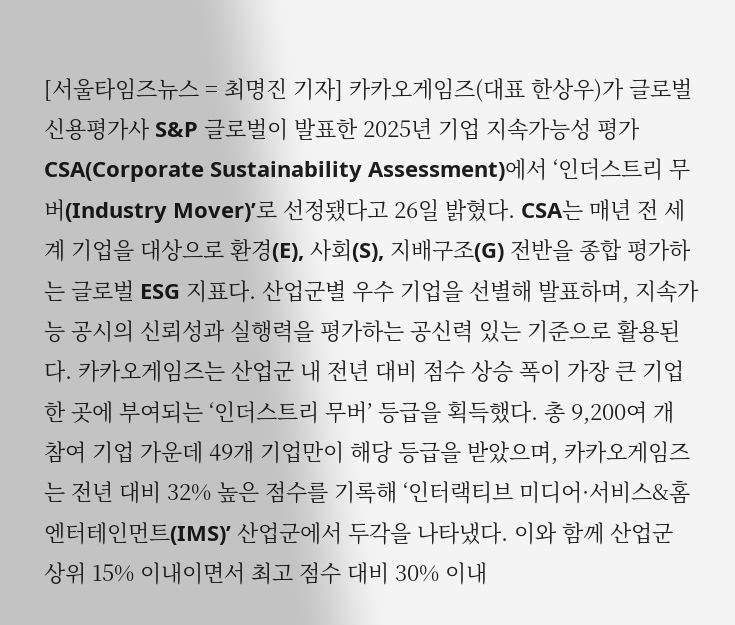[서울타임즈뉴스 = 최명진 기자] 카카오게임즈(대표 한상우)가 글로벌 신용평가사 S&P 글로벌이 발표한 2025년 기업 지속가능성 평가 CSA(Corporate Sustainability Assessment)에서 ‘인더스트리 무버(Industry Mover)’로 선정됐다고 26일 밝혔다. CSA는 매년 전 세계 기업을 대상으로 환경(E), 사회(S), 지배구조(G) 전반을 종합 평가하는 글로벌 ESG 지표다. 산업군별 우수 기업을 선별해 발표하며, 지속가능 공시의 신뢰성과 실행력을 평가하는 공신력 있는 기준으로 활용된다. 카카오게임즈는 산업군 내 전년 대비 점수 상승 폭이 가장 큰 기업 한 곳에 부여되는 ‘인더스트리 무버’ 등급을 획득했다. 총 9,200여 개 참여 기업 가운데 49개 기업만이 해당 등급을 받았으며, 카카오게임즈는 전년 대비 32% 높은 점수를 기록해 ‘인터랙티브 미디어·서비스&홈 엔터테인먼트(IMS)’ 산업군에서 두각을 나타냈다. 이와 함께 산업군 상위 15% 이내이면서 최고 점수 대비 30% 이내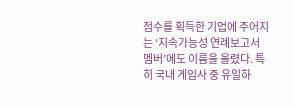점수를 획득한 기업에 주어지는 ‘지속가능성 연례보고서 멤버’에도 이름을 올렸다. 특히 국내 게임사 중 유일하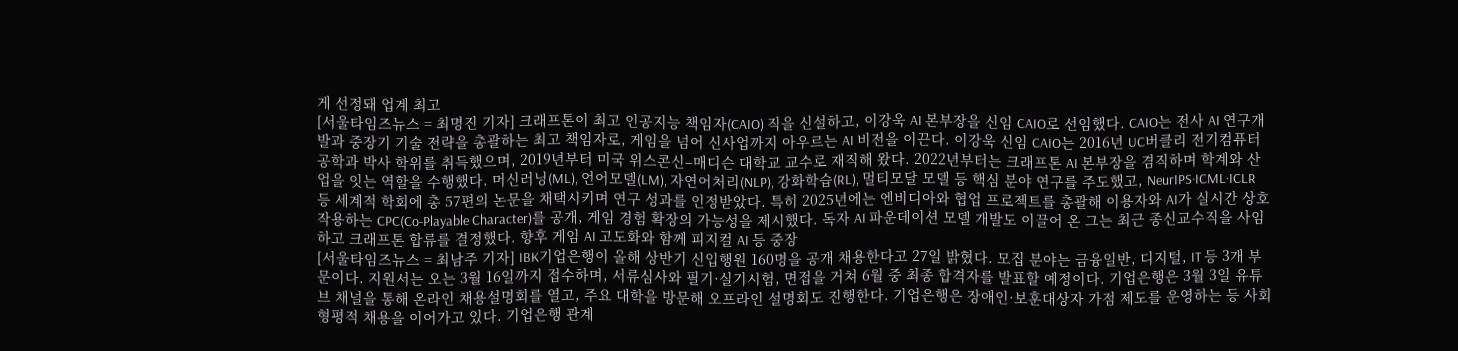게 선정돼 업계 최고
[서울타임즈뉴스 = 최명진 기자] 크래프톤이 최고 인공지능 책임자(CAIO) 직을 신설하고, 이강욱 AI 본부장을 신임 CAIO로 선임했다. CAIO는 전사 AI 연구개발과 중장기 기술 전략을 총괄하는 최고 책임자로, 게임을 넘어 신사업까지 아우르는 AI 비전을 이끈다. 이강욱 신임 CAIO는 2016년 UC버클리 전기컴퓨터공학과 박사 학위를 취득했으며, 2019년부터 미국 위스콘신–매디슨 대학교 교수로 재직해 왔다. 2022년부터는 크래프톤 AI 본부장을 겸직하며 학계와 산업을 잇는 역할을 수행했다. 머신러닝(ML), 언어모델(LM), 자연어처리(NLP), 강화학습(RL), 멀티모달 모델 등 핵심 분야 연구를 주도했고, NeurIPS·ICML·ICLR 등 세계적 학회에 총 57편의 논문을 채택시키며 연구 성과를 인정받았다. 특히 2025년에는 엔비디아와 협업 프로젝트를 총괄해 이용자와 AI가 실시간 상호작용하는 CPC(Co-Playable Character)를 공개, 게임 경험 확장의 가능성을 제시했다. 독자 AI 파운데이션 모델 개발도 이끌어 온 그는 최근 종신교수직을 사임하고 크래프톤 합류를 결정했다. 향후 게임 AI 고도화와 함께 피지컬 AI 등 중장
[서울타임즈뉴스 = 최남주 기자] IBK기업은행이 올해 상반기 신입행원 160명을 공개 채용한다고 27일 밝혔다. 모집 분야는 금융일반, 디지털, IT 등 3개 부문이다. 지원서는 오는 3월 16일까지 접수하며, 서류심사와 필기·실기시험, 면접을 거쳐 6월 중 최종 합격자를 발표할 예정이다. 기업은행은 3월 3일 유튜브 채널을 통해 온라인 채용설명회를 열고, 주요 대학을 방문해 오프라인 설명회도 진행한다. 기업은행은 장애인·보훈대상자 가점 제도를 운영하는 등 사회형평적 채용을 이어가고 있다. 기업은행 관계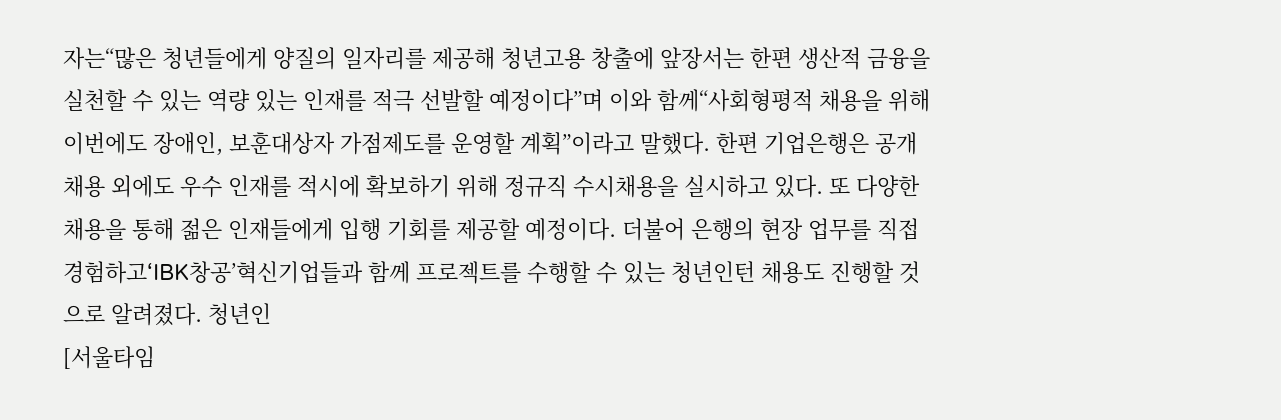자는“많은 청년들에게 양질의 일자리를 제공해 청년고용 창출에 앞장서는 한편 생산적 금융을 실천할 수 있는 역량 있는 인재를 적극 선발할 예정이다”며 이와 함께“사회형평적 채용을 위해 이번에도 장애인, 보훈대상자 가점제도를 운영할 계획”이라고 말했다. 한편 기업은행은 공개채용 외에도 우수 인재를 적시에 확보하기 위해 정규직 수시채용을 실시하고 있다. 또 다양한 채용을 통해 젊은 인재들에게 입행 기회를 제공할 예정이다. 더불어 은행의 현장 업무를 직접 경험하고‘IBK창공’혁신기업들과 함께 프로젝트를 수행할 수 있는 청년인턴 채용도 진행할 것으로 알려졌다. 청년인
[서울타임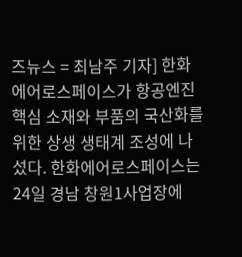즈뉴스 = 최남주 기자] 한화에어로스페이스가 항공엔진 핵심 소재와 부품의 국산화를 위한 상생 생태계 조성에 나섰다. 한화에어로스페이스는 24일 경남 창원1사업장에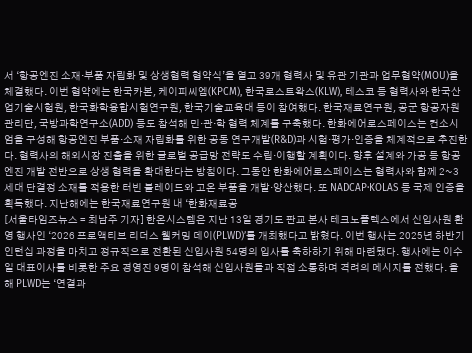서 ‘항공엔진 소재·부품 자립화 및 상생협력 협약식’을 열고 39개 협력사 및 유관 기관과 업무협약(MOU)을 체결했다. 이번 협약에는 한국카본, 케이피씨엠(KPCM), 한국로스트왁스(KLW), 테스코 등 협력사와 한국산업기술시험원, 한국화학융합시험연구원, 한국기술교육대 등이 참여했다. 한국재료연구원, 공군 항공자원관리단, 국방과학연구소(ADD) 등도 참석해 민·관·학 협력 체계를 구축했다. 한화에어로스페이스는 컨소시엄을 구성해 항공엔진 부품·소재 자립화를 위한 공동 연구개발(R&D)과 시험·평가·인증을 체계적으로 추진한다. 협력사의 해외시장 진출을 위한 글로벌 공급망 전략도 수립·이행할 계획이다. 향후 설계와 가공 등 항공엔진 개발 전반으로 상생 협력을 확대한다는 방침이다. 그동안 한화에어로스페이스는 협력사와 함께 2~3세대 단결정 소재를 적용한 터빈 블레이드와 고온 부품을 개발·양산했다. 또 NADCAP·KOLAS 등 국제 인증을 획득했다. 지난해에는 한국재료연구원 내 ‘한화재료공
[서울타임즈뉴스 = 최남주 기자] 한온시스템은 지난 13일 경기도 판교 본사 테크노플렉스에서 신입사원 환영 행사인 ‘2026 프로액티브 리더스 웰커밍 데이(PLWD)’를 개최했다고 밝혔다. 이번 행사는 2025년 하반기 인턴십 과정을 마치고 정규직으로 전환된 신입사원 54명의 입사를 축하하기 위해 마련됐다. 행사에는 이수일 대표이사를 비롯한 주요 경영진 9명이 참석해 신입사원들과 직접 소통하며 격려의 메시지를 전했다. 올해 PLWD는 ‘연결과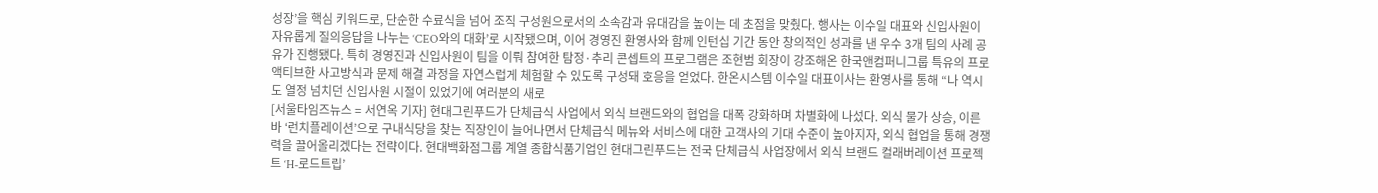성장’을 핵심 키워드로, 단순한 수료식을 넘어 조직 구성원으로서의 소속감과 유대감을 높이는 데 초점을 맞췄다. 행사는 이수일 대표와 신입사원이 자유롭게 질의응답을 나누는 ‘CEO와의 대화’로 시작됐으며, 이어 경영진 환영사와 함께 인턴십 기간 동안 창의적인 성과를 낸 우수 3개 팀의 사례 공유가 진행됐다. 특히 경영진과 신입사원이 팀을 이뤄 참여한 탐정·추리 콘셉트의 프로그램은 조현범 회장이 강조해온 한국앤컴퍼니그룹 특유의 프로액티브한 사고방식과 문제 해결 과정을 자연스럽게 체험할 수 있도록 구성돼 호응을 얻었다. 한온시스템 이수일 대표이사는 환영사를 통해 “나 역시도 열정 넘치던 신입사원 시절이 있었기에 여러분의 새로
[서울타임즈뉴스 = 서연옥 기자] 현대그린푸드가 단체급식 사업에서 외식 브랜드와의 협업을 대폭 강화하며 차별화에 나섰다. 외식 물가 상승, 이른바 ‘런치플레이션’으로 구내식당을 찾는 직장인이 늘어나면서 단체급식 메뉴와 서비스에 대한 고객사의 기대 수준이 높아지자, 외식 협업을 통해 경쟁력을 끌어올리겠다는 전략이다. 현대백화점그룹 계열 종합식품기업인 현대그린푸드는 전국 단체급식 사업장에서 외식 브랜드 컬래버레이션 프로젝트 ‘H-로드트립’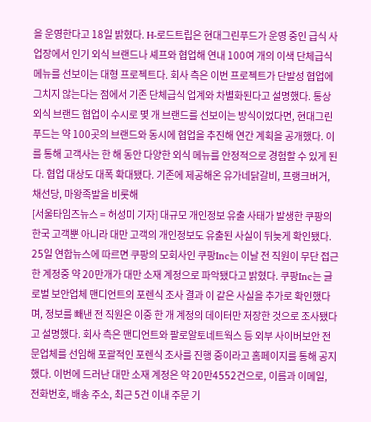을 운영한다고 18일 밝혔다. H-로드트립은 현대그린푸드가 운영 중인 급식 사업장에서 인기 외식 브랜드나 셰프와 협업해 연내 100여 개의 이색 단체급식 메뉴를 선보이는 대형 프로젝트다. 회사 측은 이번 프로젝트가 단발성 협업에 그치지 않는다는 점에서 기존 단체급식 업계와 차별화된다고 설명했다. 통상 외식 브랜드 협업이 수시로 몇 개 브랜드를 선보이는 방식이었다면, 현대그린푸드는 약 100곳의 브랜드와 동시에 협업을 추진해 연간 계획을 공개했다. 이를 통해 고객사는 한 해 동안 다양한 외식 메뉴를 안정적으로 경험할 수 있게 된다. 협업 대상도 대폭 확대됐다. 기존에 제공해온 유가네닭갈비, 프랭크버거, 채선당, 마왕족발을 비롯해
[서울타임즈뉴스 = 허성미 기자] 대규모 개인정보 유출 사태가 발생한 쿠팡의 한국 고객뿐 아니라 대만 고객의 개인정보도 유출된 사실이 뒤늦게 확인됐다. 25일 연합뉴스에 따르면 쿠팡의 모회사인 쿠팡Inc는 이날 전 직원이 무단 접근한 계정중 약 20만개가 대만 소재 계정으로 파악됐다고 밝혔다. 쿠팡Inc는 글로벌 보안업체 맨디언트의 포렌식 조사 결과 이 같은 사실을 추가로 확인했다며, 정보를 빼낸 전 직원은 이중 한 개 계정의 데이터만 저장한 것으로 조사됐다고 설명했다. 회사 측은 맨디언트와 팔로알토네트웍스 등 외부 사이버보안 전문업체를 선임해 포괄적인 포렌식 조사를 진행 중이라고 홈페이지를 통해 공지했다. 이번에 드러난 대만 소재 계정은 약 20만4552건으로, 이름과 이메일, 전화번호, 배송 주소, 최근 5건 이내 주문 기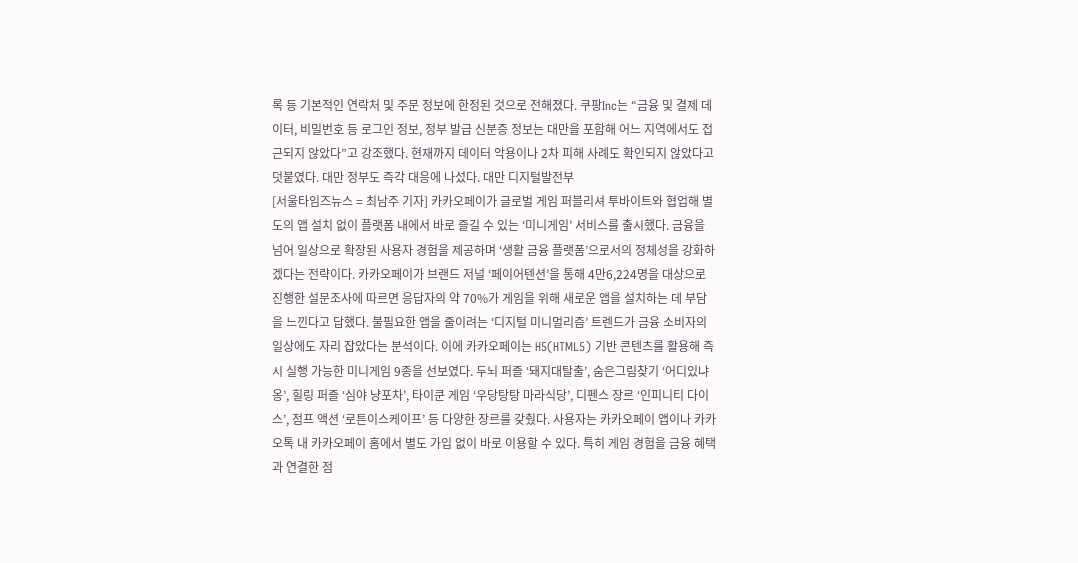록 등 기본적인 연락처 및 주문 정보에 한정된 것으로 전해졌다. 쿠팡Inc는 “금융 및 결제 데이터, 비밀번호 등 로그인 정보, 정부 발급 신분증 정보는 대만을 포함해 어느 지역에서도 접근되지 않았다”고 강조했다. 현재까지 데이터 악용이나 2차 피해 사례도 확인되지 않았다고 덧붙였다. 대만 정부도 즉각 대응에 나섰다. 대만 디지털발전부
[서울타임즈뉴스 = 최남주 기자] 카카오페이가 글로벌 게임 퍼블리셔 투바이트와 협업해 별도의 앱 설치 없이 플랫폼 내에서 바로 즐길 수 있는 ‘미니게임’ 서비스를 출시했다. 금융을 넘어 일상으로 확장된 사용자 경험을 제공하며 ‘생활 금융 플랫폼’으로서의 정체성을 강화하겠다는 전략이다. 카카오페이가 브랜드 저널 ‘페이어텐션’을 통해 4만6,224명을 대상으로 진행한 설문조사에 따르면 응답자의 약 70%가 게임을 위해 새로운 앱을 설치하는 데 부담을 느낀다고 답했다. 불필요한 앱을 줄이려는 ‘디지털 미니멀리즘’ 트렌드가 금융 소비자의 일상에도 자리 잡았다는 분석이다. 이에 카카오페이는 H5(HTML5) 기반 콘텐츠를 활용해 즉시 실행 가능한 미니게임 9종을 선보였다. 두뇌 퍼즐 ‘돼지대탈출’, 숨은그림찾기 ‘어디있냐옹’, 힐링 퍼즐 ‘심야 냥포차’, 타이쿤 게임 ‘우당탕탕 마라식당’, 디펜스 장르 ‘인피니티 다이스’, 점프 액션 ‘로튼이스케이프’ 등 다양한 장르를 갖췄다. 사용자는 카카오페이 앱이나 카카오톡 내 카카오페이 홈에서 별도 가입 없이 바로 이용할 수 있다. 특히 게임 경험을 금융 혜택과 연결한 점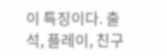이 특징이다. 출석, 플레이, 친구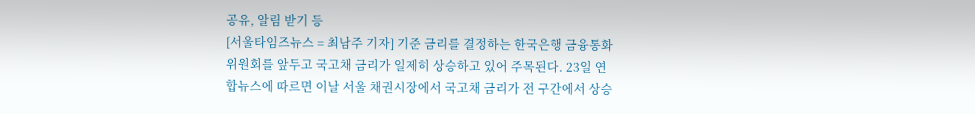공유, 알림 받기 등
[서울타임즈뉴스 = 최남주 기자] 기준 금리를 결정하는 한국은행 금융통화위원회를 앞두고 국고채 금리가 일제히 상승하고 있어 주목된다. 23일 연합뉴스에 따르면 이날 서울 채권시장에서 국고채 금리가 전 구간에서 상승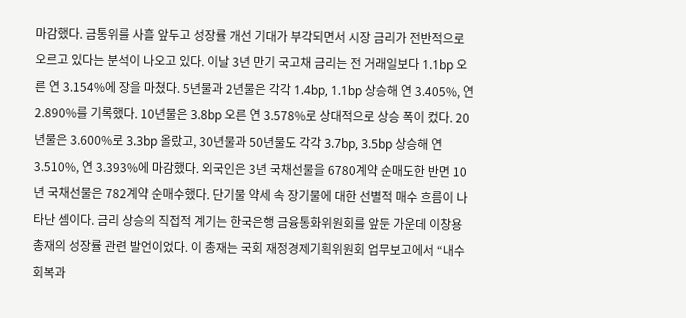마감했다. 금통위를 사흘 앞두고 성장률 개선 기대가 부각되면서 시장 금리가 전반적으로 오르고 있다는 분석이 나오고 있다. 이날 3년 만기 국고채 금리는 전 거래일보다 1.1bp 오른 연 3.154%에 장을 마쳤다. 5년물과 2년물은 각각 1.4bp, 1.1bp 상승해 연 3.405%, 연 2.890%를 기록했다. 10년물은 3.8bp 오른 연 3.578%로 상대적으로 상승 폭이 컸다. 20년물은 3.600%로 3.3bp 올랐고, 30년물과 50년물도 각각 3.7bp, 3.5bp 상승해 연 3.510%, 연 3.393%에 마감했다. 외국인은 3년 국채선물을 6780계약 순매도한 반면 10년 국채선물은 782계약 순매수했다. 단기물 약세 속 장기물에 대한 선별적 매수 흐름이 나타난 셈이다. 금리 상승의 직접적 계기는 한국은행 금융통화위원회를 앞둔 가운데 이창용 총재의 성장률 관련 발언이었다. 이 총재는 국회 재정경제기획위원회 업무보고에서 “내수 회복과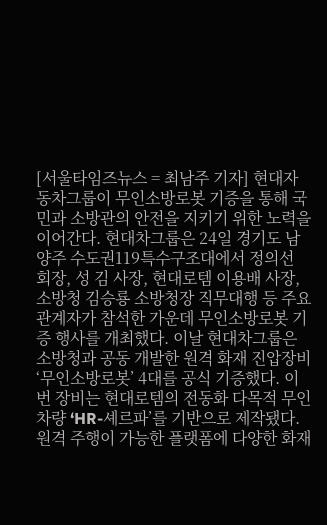[서울타임즈뉴스 = 최남주 기자] 현대자동차그룹이 무인소방로봇 기증을 통해 국민과 소방관의 안전을 지키기 위한 노력을 이어간다. 현대차그룹은 24일 경기도 남양주 수도권119특수구조대에서 정의선 회장, 성 김 사장, 현대로템 이용배 사장, 소방청 김승룡 소방청장 직무대행 등 주요 관계자가 참석한 가운데 무인소방로봇 기증 행사를 개최했다. 이날 현대차그룹은 소방청과 공동 개발한 원격 화재 진압장비 ‘무인소방로봇’ 4대를 공식 기증했다. 이번 장비는 현대로템의 전동화 다목적 무인차량 ‘HR-셰르파’를 기반으로 제작됐다. 원격 주행이 가능한 플랫폼에 다양한 화재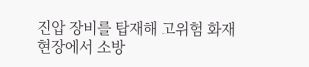진압 장비를 탑재해 고위험 화재 현장에서 소방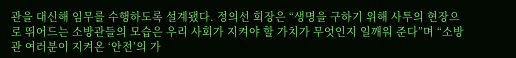관을 대신해 임무를 수행하도록 설계됐다. 정의선 회장은 “생명을 구하기 위해 사투의 현장으로 뛰어드는 소방관들의 모습은 우리 사회가 지켜야 할 가치가 무엇인지 일깨워 준다”며 “소방관 여러분이 지켜온 ‘안전’의 가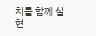치를 함께 실현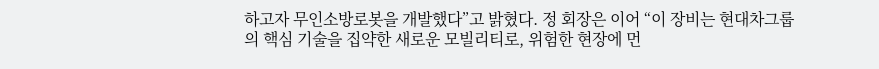하고자 무인소방로봇을 개발했다”고 밝혔다. 정 회장은 이어 “이 장비는 현대차그룹의 핵심 기술을 집약한 새로운 모빌리티로, 위험한 현장에 먼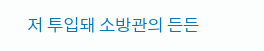저 투입돼 소방관의 든든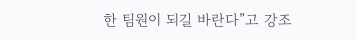한 팀원이 되길 바란다”고 강조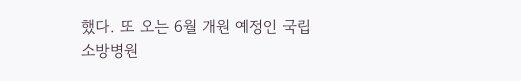했다. 또 오는 6월 개원 예정인 국립소방병원